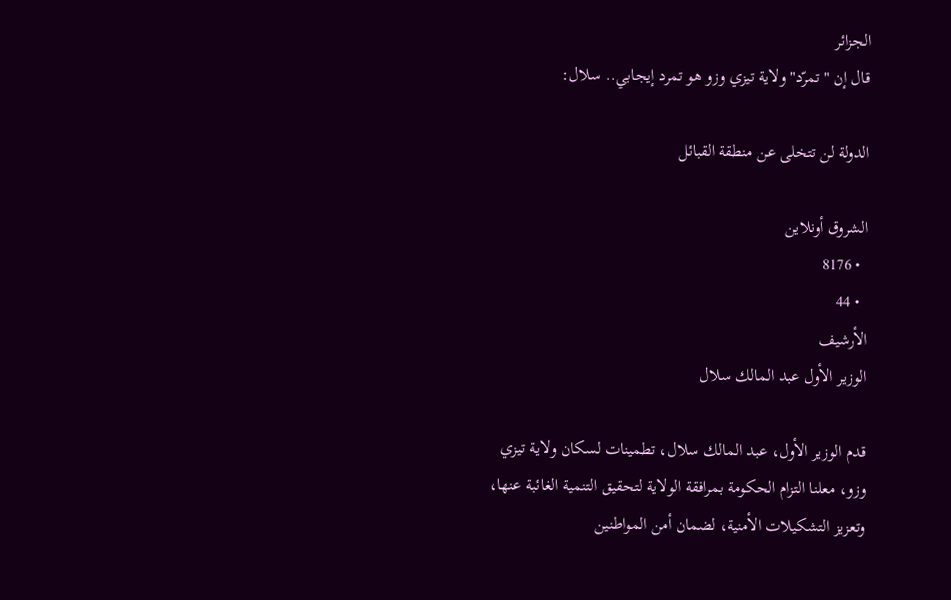الجزائر
قال إن "تمرّد" ولاية تيزي وزو هو تمرد إيجابي.. سلال:

الدولة لن تتخلى عن منطقة القبائل

الشروق أونلاين
  • 8176
  • 44
الأرشيف
الوزير الأول عبد المالك سلال

قدم الوزير الأول، عبد المالك سلال، تطمينات لسكان ولاية تيزي وزو، معلنا التزام الحكومة بمرافقة الولاية لتحقيق التنمية الغائبة عنها، وتعزيز التشكيلات الأمنية، لضمان أمن المواطنين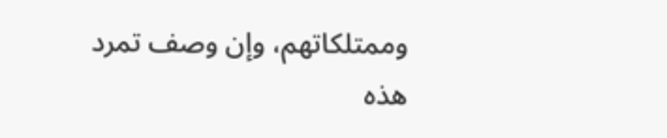وممتلكاتهم، وإن وصف تمرد هذه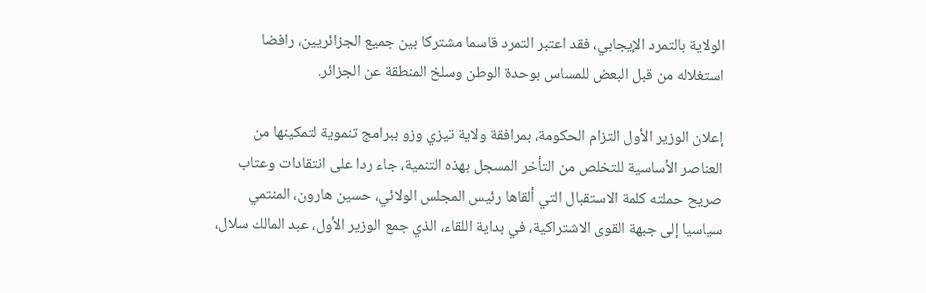الولاية بالتمرد الإيجابي، فقد اعتبر التمرد قاسما مشتركا بين جميع الجزائريين، رافضا استغلاله من قبل البعض للمساس بوحدة الوطن وسلخ المنطقة عن الجزائر.

إعلان الوزير الأول التزام الحكومة، بمرافقة ولاية تيزي وزو ببرامج تنموية لتمكينها من العناصر الأساسية للتخلص من التأخر المسجل بهذه التنمية، جاء ردا على انتقادات وعتاب صريح حملته كلمة الاستقبال التي ألقاها رئيس المجلس الولائي، حسين هارون، المنتمي سياسيا إلى جبهة القوى الاشتراكية، في بداية اللقاء، الذي جمع الوزير الأول، عبد المالك سلال،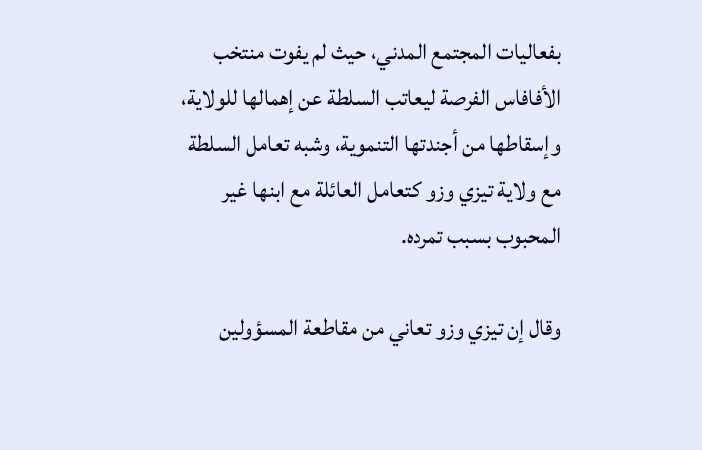بفعاليات المجتمع المدني، حيث لم يفوت منتخب الأفافاس الفرصة ليعاتب السلطة عن إهمالها للولاية، وإسقاطها من أجندتها التنموية، وشبه تعامل السلطة مع ولاية تيزي وزو كتعامل العائلة مع ابنها غير المحبوب بسبب تمرده.

وقال إن تيزي وزو تعاني من مقاطعة المسؤولين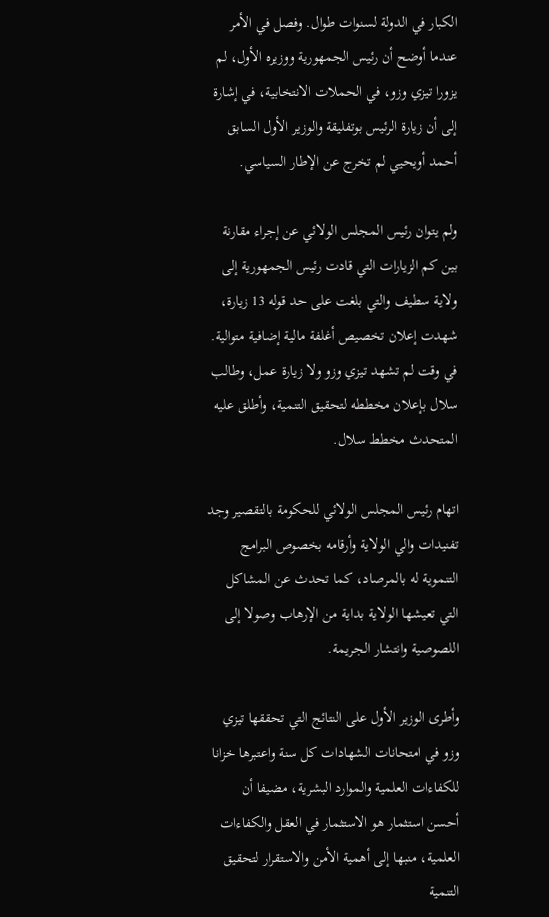الكبار في الدولة لسنوات طوال. وفصل في الأمر عندما أوضح أن رئيس الجمهورية ووزيره الأول، لم يزورا تيزي وزو، في الحملات الانتخابية، في إشارة إلى أن زيارة الرئيس بوتفليقة والوزير الأول السابق أحمد أويحيي لم تخرج عن الإطار السياسي.

ولم يتوان رئيس المجلس الولائي عن إجراء مقارنة بين كم الزيارات التي قادت رئيس الجمهورية إلى ولاية سطيف والتي بلغت على حد قوله 13 زيارة، شهدت إعلان تخصيص أغلفة مالية إضافية متوالية. في وقت لم تشهد تيزي وزو ولا زيارة عمل، وطالب سلال بإعلان مخططه لتحقيق التنمية، وأطلق عليه المتحدث مخطط سلال.

اتهام رئيس المجلس الولائي للحكومة بالتقصير وجد تفنيدات والي الولاية وأرقامه بخصوص البرامج التنموية له بالمرصاد، كما تحدث عن المشاكل التي تعيشها الولاية بداية من الإرهاب وصولا إلى اللصوصية وانتشار الجريمة.

وأطرى الوزير الأول على النتائج التي تحققها تيزي وزو في امتحانات الشهادات كل سنة واعتبرها خزانا للكفاءات العلمية والموارد البشرية، مضيفا أن أحسن استثمار هو الاستثمار في العقل والكفاءات العلمية، منبها إلى أهمية الأمن والاستقرار لتحقيق التنمية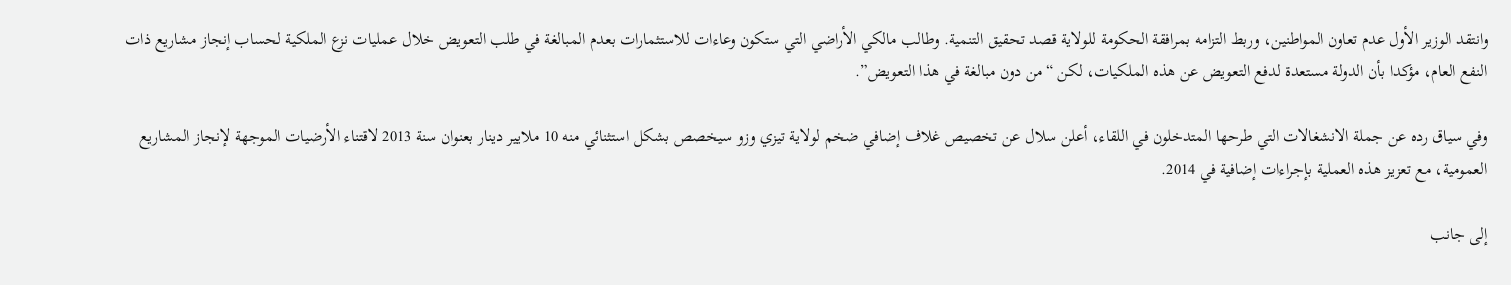وانتقد الوزير الأول عدم تعاون المواطنين، وربط التزامه بمرافقة الحكومة للولاية قصد تحقيق التنمية. وطالب مالكي الأراضي التي ستكون وعاءات للاستثمارات بعدم المبالغة في طلب التعويض خلال عمليات نزع الملكية لحساب إنجاز مشاريع ذات النفع العام، مؤكدا بأن الدولة مستعدة لدفع التعويض عن هذه الملكيات، لكن “من دون مبالغة في هذا التعويض”.

وفي سياق رده عن جملة الانشغالات التي طرحها المتدخلون في اللقاء، أعلن سلال عن تخصيص غلاف إضافي ضخم لولاية تيزي وزو سيخصص بشكل استثنائي منه 10 ملايير دينار بعنوان سنة 2013 لاقتناء الأرضيات الموجهة لإنجاز المشاريع العمومية، مع تعزيز هذه العملية بإجراءات إضافية في 2014.

إلى جانب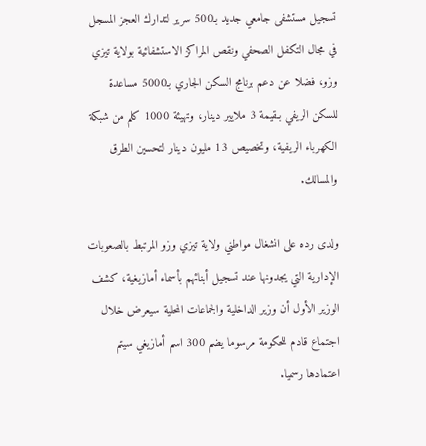تسجيل مستشفى جامعي جديد بـ500 سرير لتدارك العجز المسجل في مجال التكفل الصحفي ونقص المراكز الاستشفائية بولاية تيزي وزو، فضلا عن دعم برنامج السكن الجاري بـ5000 مساعدة للسكن الريفي بـقيمة 3 ملايير دينار، وتهيئة 1000 كلم من شبكة الكهرباء الريفية، وتخصيص 13 مليون دينار لتحسين الطرق والمسالك.

ولدى رده على انشغال مواطني ولاية تيزي وزو المرتبط بالصعوبات الإدارية التي يجدونها عند تسجيل أبنائهم بأسماء أمازيغية، كشف الوزير الأول أن وزير الداخلية والجماعات المحلية سيعرض خلال اجتماع قادم للحكومة مرسوما يضم 300 اسم أمازيغي سيتم اعتمادها رسميا.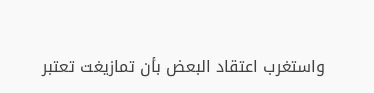واستغرب اعتقاد البعض بأن تمازيغت تعتبر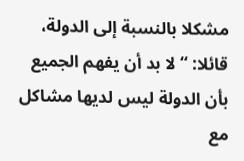مشكلا بالنسبة إلى الدولة، قائلا: “لا بد أن يفهم الجميع بأن الدولة ليس لديها مشاكل مع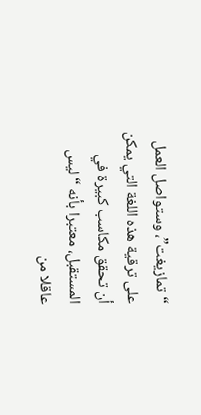“تمازيغت”، وستواصل العمل على ترقية هذه اللغة التي يمكن أن تحقق مكاسب كبيرة في المستقبل، معتبرا بأنه “ليس عاقلا من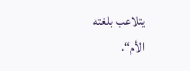يتلاعب بلغته الأم“.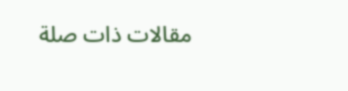مقالات ذات صلة